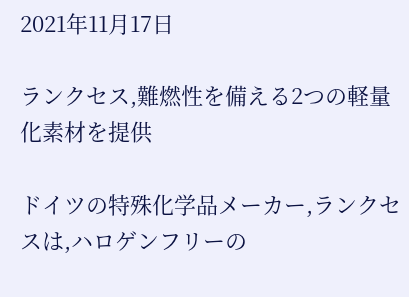2021年11月17日

ランクセス,難燃性を備える2つの軽量化素材を提供

ドイツの特殊化学品メーカー,ランクセスは,ハロゲンフリーの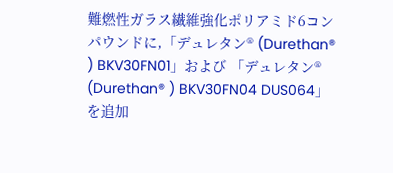難燃性ガラス繊維強化ポリアミド6コンパウンドに,「デュレタン® (Durethan® ) BKV30FN01」および 「デュレタン® (Durethan® ) BKV30FN04 DUS064」を追加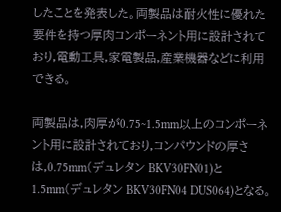したことを発表した。両製品は耐火性に優れた要件を持つ厚肉コンポーネント用に設計されており,電動工具,家電製品,産業機器などに利用できる。

両製品は,肉厚が0.75~1.5mm以上のコンポーネント用に設計されており,コンパウンドの厚さは,0.75mm(デュレタン BKV30FN01)と1.5mm(デュレタン BKV30FN04 DUS064)となる。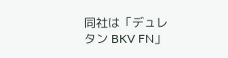同社は「デュレタン BKV FN」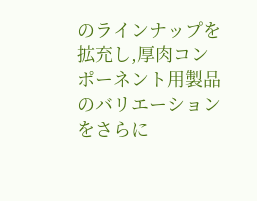のラインナップを拡充し,厚肉コンポーネント用製品のバリエーションをさらに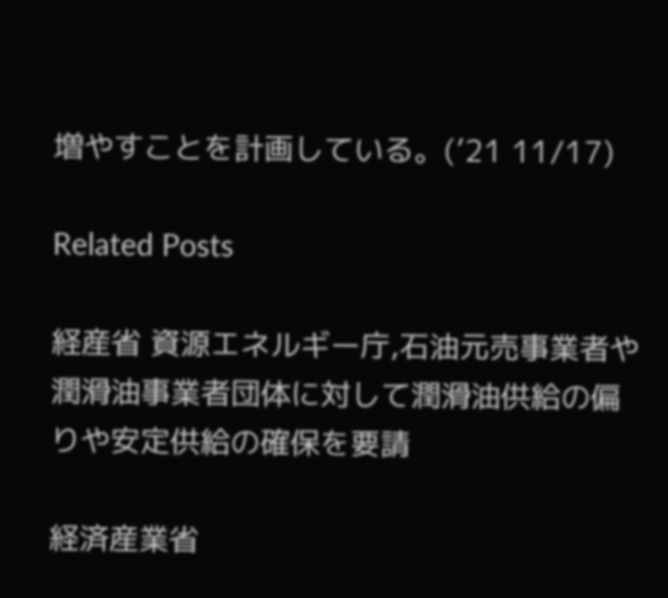増やすことを計画している。(’21 11/17)

Related Posts

経産省 資源エネルギー庁,石油元売事業者や潤滑油事業者団体に対して潤滑油供給の偏りや安定供給の確保を要請

経済産業省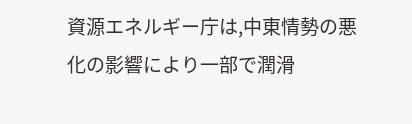資源エネルギー庁は,中東情勢の悪化の影響により一部で潤滑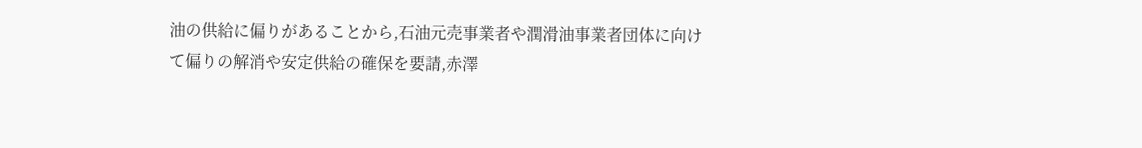油の供給に偏りがあることから,石油元売事業者や潤滑油事業者団体に向けて偏りの解消や安定供給の確保を要請,赤澤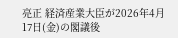亮正 経済産業大臣が2026年4月17日(金)の閣議後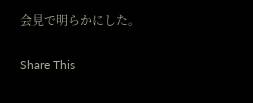会見で明らかにした。

Share This